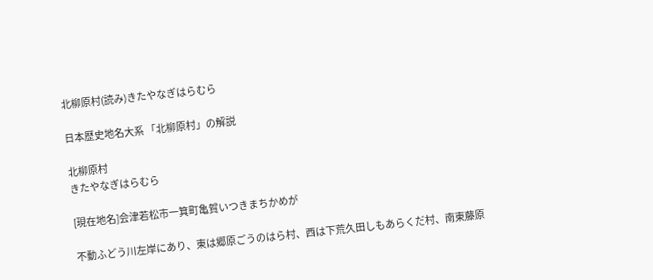北柳原村(読み)きたやなぎはらむら

日本歴史地名大系 「北柳原村」の解説

北柳原村
きたやなぎはらむら

[現在地名]会津若松市一箕町亀賀いつきまちかめが

不動ふどう川左岸にあり、東は郷原ごうのはら村、西は下荒久田しもあらくだ村、南東藤原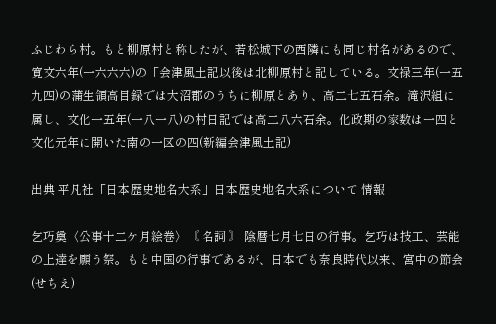ふじわら村。もと柳原村と称したが、若松城下の西隣にも同じ村名があるので、寛文六年(一六六六)の「会津風土記以後は北柳原村と記している。文禄三年(一五九四)の蒲生領高目録では大沼郡のうちに柳原とあり、高二七五石余。滝沢組に属し、文化一五年(一八一八)の村日記では高二八六石余。化政期の家数は一四と文化元年に開いた南の一区の四(新編会津風土記)

出典 平凡社「日本歴史地名大系」日本歴史地名大系について 情報

乞巧奠〈公事十二ケ月絵巻〉〘 名詞 〙 陰暦七月七日の行事。乞巧は技工、芸能の上達を願う祭。もと中国の行事であるが、日本でも奈良時代以来、宮中の節会(せちえ)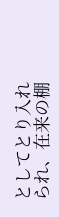としてとり入れられ、在来の棚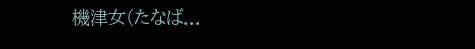機津女(たなば...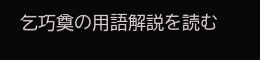乞巧奠の用語解説を読む